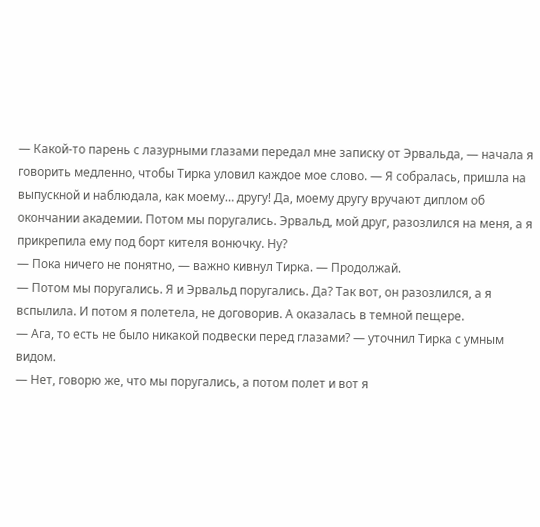— Какой-то парень с лазурными глазами передал мне записку от Эрвальда, — начала я говорить медленно, чтобы Тирка уловил каждое мое слово. — Я собралась, пришла на выпускной и наблюдала, как моему… другу! Да, моему другу вручают диплом об окончании академии. Потом мы поругались. Эрвальд, мой друг, разозлился на меня, а я прикрепила ему под борт кителя вонючку. Ну?
— Пока ничего не понятно, — важно кивнул Тирка. — Продолжай.
— Потом мы поругались. Я и Эрвальд поругались. Да? Так вот, он разозлился, а я вспылила. И потом я полетела, не договорив. А оказалась в темной пещере.
— Ага, то есть не было никакой подвески перед глазами? — уточнил Тирка с умным видом.
— Нет, говорю же, что мы поругались, а потом полет и вот я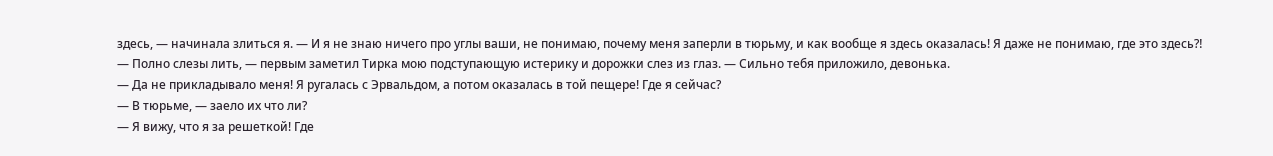здесь, — начинала злиться я. — И я не знаю ничего про углы ваши, не понимаю, почему меня заперли в тюрьму, и как вообще я здесь оказалась! Я даже не понимаю, где это здесь⁈
— Полно слезы лить, — первым заметил Тирка мою подступающую истерику и дорожки слез из глаз. — Сильно тебя приложило, девонька.
— Да не прикладывало меня! Я ругалась с Эрвальдом, а потом оказалась в той пещере! Где я сейчас?
— В тюрьме, — заело их что ли?
— Я вижу, что я за решеткой! Где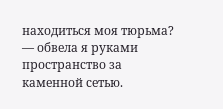находиться моя тюрьма? — обвела я руками пространство за каменной сетью.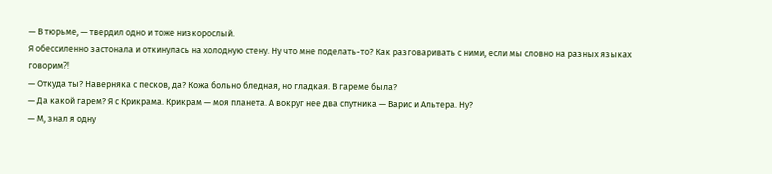— В тюрьме, — твердил одно и тоже низкорослый.
Я обессиленно застонала и откинулась на холодную стену. Ну что мне поделать-то? Как разговаривать с ними, если мы словно на разных языках говорим⁈
— Откуда ты? Наверняка с песков, да? Кожа больно бледная, но гладкая. В гареме была?
— Да какой гарем? Я с Крикрама. Крикрам — моя планета. А вокруг нее два спутника — Варис и Альтера. Ну?
— М, знал я одну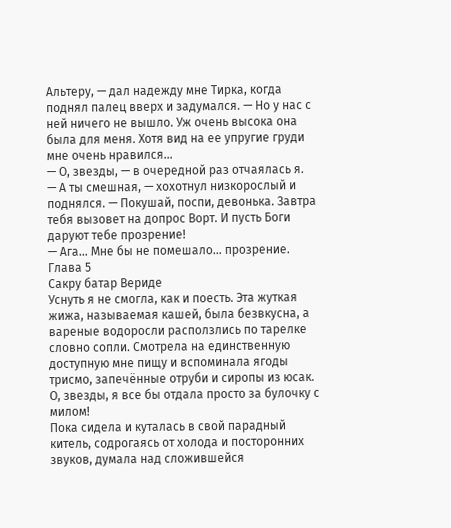Альтеру, — дал надежду мне Тирка, когда поднял палец вверх и задумался. — Но у нас с ней ничего не вышло. Уж очень высока она была для меня. Хотя вид на ее упругие груди мне очень нравился…
— О, звезды, — в очередной раз отчаялась я.
— А ты смешная, — хохотнул низкорослый и поднялся. — Покушай, поспи, девонька. Завтра тебя вызовет на допрос Ворт. И пусть Боги даруют тебе прозрение!
— Ага… Мне бы не помешало… прозрение.
Глава 5
Сакру батар Вериде
Уснуть я не смогла, как и поесть. Эта жуткая жижа, называемая кашей, была безвкусна, а вареные водоросли расползлись по тарелке словно сопли. Смотрела на единственную доступную мне пищу и вспоминала ягоды трисмо, запечённые отруби и сиропы из юсак. О, звезды, я все бы отдала просто за булочку с милом!
Пока сидела и куталась в свой парадный китель, содрогаясь от холода и посторонних звуков, думала над сложившейся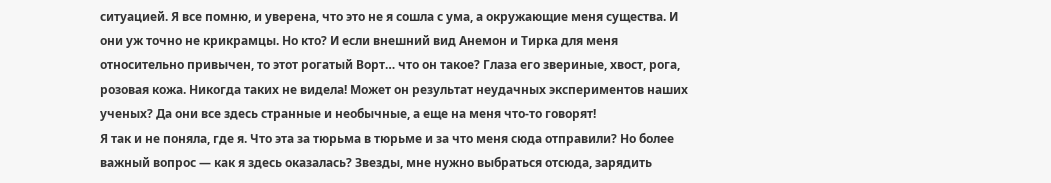ситуацией. Я все помню, и уверена, что это не я сошла с ума, а окружающие меня существа. И они уж точно не крикрамцы. Но кто? И если внешний вид Анемон и Тирка для меня относительно привычен, то этот рогатый Ворт… что он такое? Глаза его звериные, хвост, рога, розовая кожа. Никогда таких не видела! Может он результат неудачных экспериментов наших ученых? Да они все здесь странные и необычные, а еще на меня что-то говорят!
Я так и не поняла, где я. Что эта за тюрьма в тюрьме и за что меня сюда отправили? Но более важный вопрос — как я здесь оказалась? Звезды, мне нужно выбраться отсюда, зарядить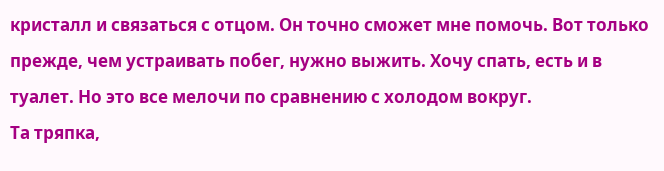кристалл и связаться с отцом. Он точно сможет мне помочь. Вот только прежде, чем устраивать побег, нужно выжить. Хочу спать, есть и в туалет. Но это все мелочи по сравнению с холодом вокруг.
Та тряпка,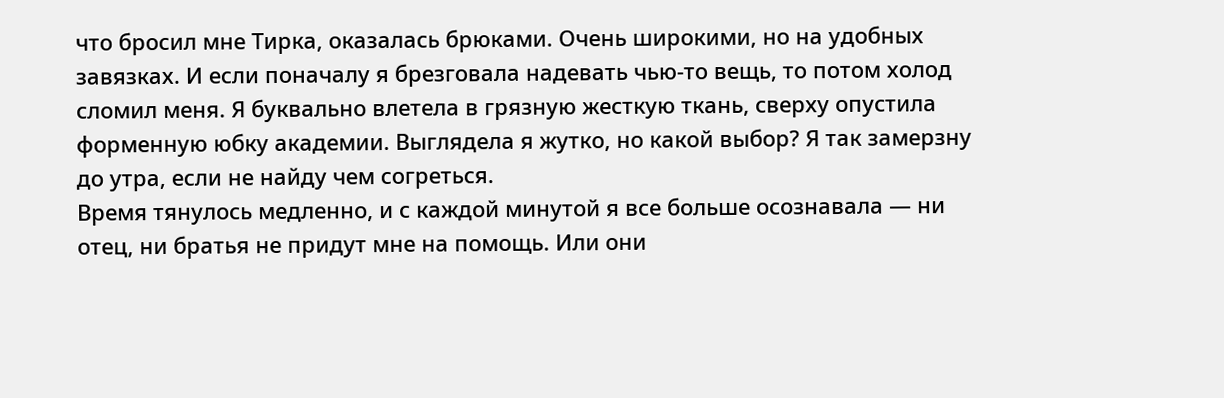что бросил мне Тирка, оказалась брюками. Очень широкими, но на удобных завязках. И если поначалу я брезговала надевать чью-то вещь, то потом холод сломил меня. Я буквально влетела в грязную жесткую ткань, сверху опустила форменную юбку академии. Выглядела я жутко, но какой выбор? Я так замерзну до утра, если не найду чем согреться.
Время тянулось медленно, и с каждой минутой я все больше осознавала — ни отец, ни братья не придут мне на помощь. Или они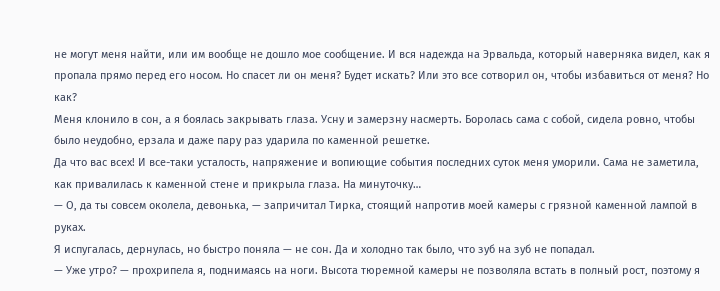не могут меня найти, или им вообще не дошло мое сообщение. И вся надежда на Эрвальда, который наверняка видел, как я пропала прямо перед его носом. Но спасет ли он меня? Будет искать? Или это все сотворил он, чтобы избавиться от меня? Но как?
Меня клонило в сон, а я боялась закрывать глаза. Усну и замерзну насмерть. Боролась сама с собой, сидела ровно, чтобы было неудобно, ерзала и даже пару раз ударила по каменной решетке.
Да что вас всех! И все-таки усталость, напряжение и вопиющие события последних суток меня уморили. Сама не заметила, как привалилась к каменной стене и прикрыла глаза. На минуточку…
— О, да ты совсем околела, девонька, — запричитал Тирка, стоящий напротив моей камеры с грязной каменной лампой в руках.
Я испугалась, дернулась, но быстро поняла — не сон. Да и холодно так было, что зуб на зуб не попадал.
— Уже утро? — прохрипела я, поднимаясь на ноги. Высота тюремной камеры не позволяла встать в полный рост, поэтому я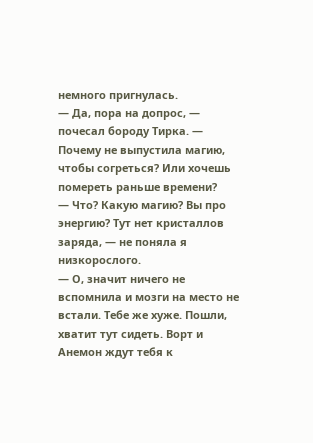немного пригнулась.
— Да, пора на допрос, — почесал бороду Тирка. — Почему не выпустила магию, чтобы согреться? Или хочешь помереть раньше времени?
— Что? Какую магию? Вы про энергию? Тут нет кристаллов заряда, — не поняла я низкорослого.
— О, значит ничего не вспомнила и мозги на место не встали. Тебе же хуже. Пошли, хватит тут сидеть. Ворт и Анемон ждут тебя к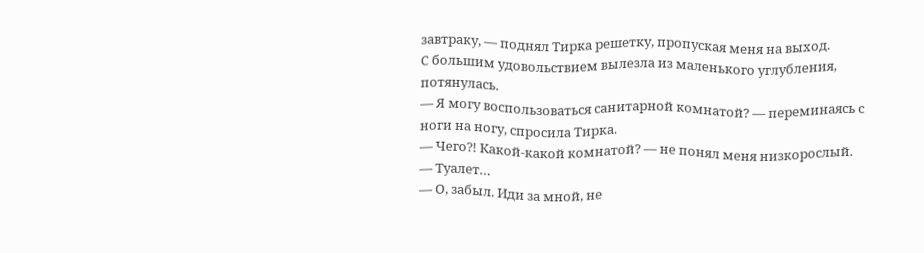завтраку, — поднял Тирка решетку, пропуская меня на выход.
С большим удовольствием вылезла из маленького углубления, потянулась.
— Я могу воспользоваться санитарной комнатой? — переминаясь с ноги на ногу, спросила Тирка.
— Чего⁈ Какой-какой комнатой? — не понял меня низкорослый.
— Туалет…
— О, забыл. Иди за мной, не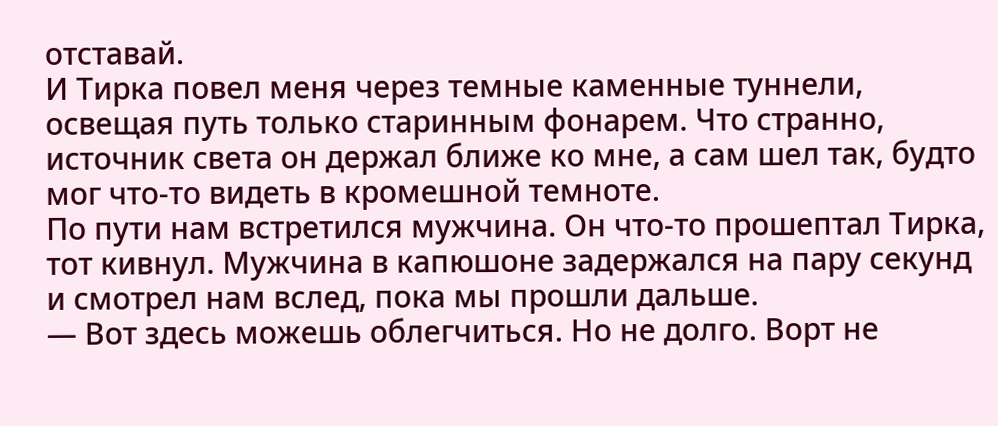отставай.
И Тирка повел меня через темные каменные туннели, освещая путь только старинным фонарем. Что странно, источник света он держал ближе ко мне, а сам шел так, будто мог что-то видеть в кромешной темноте.
По пути нам встретился мужчина. Он что-то прошептал Тирка, тот кивнул. Мужчина в капюшоне задержался на пару секунд и смотрел нам вслед, пока мы прошли дальше.
— Вот здесь можешь облегчиться. Но не долго. Ворт не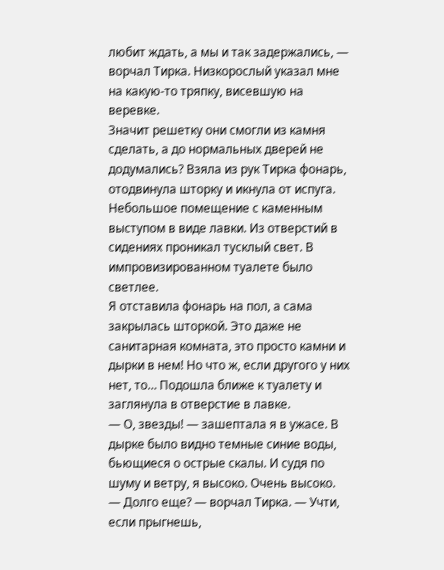любит ждать, а мы и так задержались, — ворчал Тирка. Низкорослый указал мне на какую-то тряпку, висевшую на веревке.
Значит решетку они смогли из камня сделать, а до нормальных дверей не додумались? Взяла из рук Тирка фонарь, отодвинула шторку и икнула от испуга. Небольшое помещение с каменным выступом в виде лавки. Из отверстий в сидениях проникал тусклый свет. В импровизированном туалете было светлее.
Я отставила фонарь на пол, а сама закрылась шторкой. Это даже не санитарная комната, это просто камни и дырки в нем! Но что ж, если другого у них нет, то… Подошла ближе к туалету и заглянула в отверстие в лавке.
— О, звезды! — зашептала я в ужасе. В дырке было видно темные синие воды, бьющиеся о острые скалы. И судя по шуму и ветру, я высоко. Очень высоко.
— Долго еще? — ворчал Тирка. — Учти, если прыгнешь,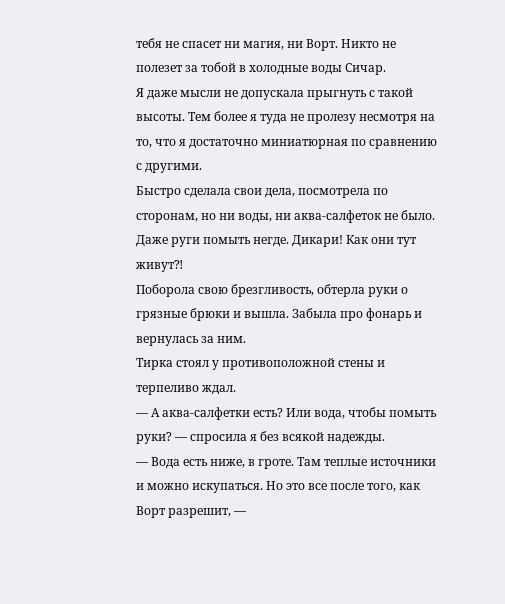тебя не спасет ни магия, ни Ворт. Никто не полезет за тобой в холодные воды Сичар.
Я даже мысли не допускала прыгнуть с такой высоты. Тем более я туда не пролезу несмотря на то, что я достаточно миниатюрная по сравнению с другими.
Быстро сделала свои дела, посмотрела по сторонам, но ни воды, ни аква-салфеток не было. Даже руги помыть негде. Дикари! Как они тут живут⁈
Поборола свою брезгливость, обтерла руки о грязные брюки и вышла. Забыла про фонарь и вернулась за ним.
Тирка стоял у противоположной стены и терпеливо ждал.
— А аква-салфетки есть? Или вода, чтобы помыть руки? — спросила я без всякой надежды.
— Вода есть ниже, в гроте. Там теплые источники и можно искупаться. Но это все после того, как Ворт разрешит, —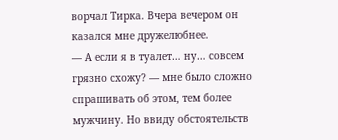ворчал Тирка. Вчера вечером он казался мне дружелюбнее.
— А если я в туалет… ну… совсем грязно схожу? — мне было сложно спрашивать об этом, тем более мужчину. Но ввиду обстоятельств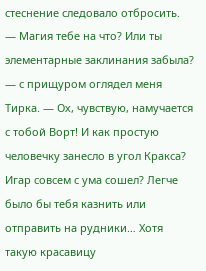стеснение следовало отбросить.
— Магия тебе на что? Или ты элементарные заклинания забыла? — с прищуром оглядел меня Тирка. — Ох, чувствую, намучается с тобой Ворт! И как простую человечку занесло в угол Кракса? Игар совсем с ума сошел? Легче было бы тебя казнить или отправить на рудники… Хотя такую красавицу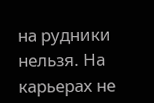на рудники нельзя. На карьерах не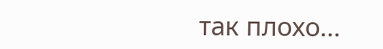так плохо…